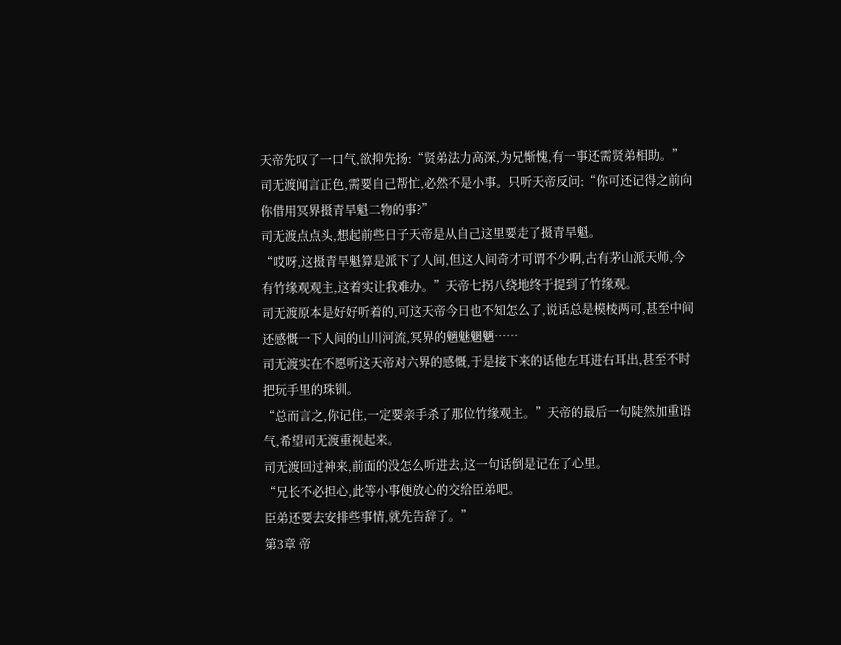天帝先叹了一口气,欲抑先扬:“贤弟法力高深,为兄惭愧,有一事还需贤弟相助。”
司无渡闻言正色,需要自己帮忙,必然不是小事。只听天帝反问:“你可还记得之前向你借用冥界摄青旱魁二物的事?”
司无渡点点头,想起前些日子天帝是从自己这里要走了摄青旱魁。
“哎呀,这摄青旱魁算是派下了人间,但这人间奇才可谓不少啊,古有茅山派天师,今有竹缘观观主,这着实让我难办。”天帝七拐八绕地终于提到了竹缘观。
司无渡原本是好好听着的,可这天帝今日也不知怎么了,说话总是模棱两可,甚至中间还感慨一下人间的山川河流,冥界的魑魅魍魉……
司无渡实在不愿听这天帝对六界的感慨,于是接下来的话他左耳进右耳出,甚至不时把玩手里的珠钏。
“总而言之,你记住,一定要亲手杀了那位竹缘观主。”天帝的最后一句陡然加重语气,希望司无渡重视起来。
司无渡回过神来,前面的没怎么听进去,这一句话倒是记在了心里。
“兄长不必担心,此等小事便放心的交给臣弟吧。
臣弟还要去安排些事情,就先告辞了。”
第3章 帝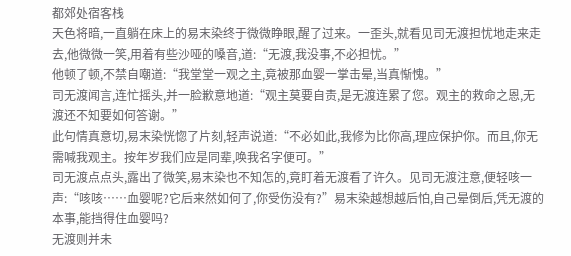都郊处宿客栈
天色将暗,一直躺在床上的易末染终于微微睁眼,醒了过来。一歪头,就看见司无渡担忧地走来走去,他微微一笑,用着有些沙哑的嗓音,道:“无渡,我没事,不必担忧。”
他顿了顿,不禁自嘲道:“我堂堂一观之主,竟被那血婴一掌击晕,当真惭愧。”
司无渡闻言,连忙摇头,并一脸歉意地道:“观主莫要自责,是无渡连累了您。观主的救命之恩,无渡还不知要如何答谢。”
此句情真意切,易末染恍惚了片刻,轻声说道:“不必如此,我修为比你高,理应保护你。而且,你无需喊我观主。按年岁我们应是同辈,唤我名字便可。”
司无渡点点头,露出了微笑,易末染也不知怎的,竟盯着无渡看了许久。见司无渡注意,便轻咳一声:“咳咳……血婴呢?它后来然如何了,你受伤没有?”易末染越想越后怕,自己晕倒后,凭无渡的本事,能挡得住血婴吗?
无渡则并未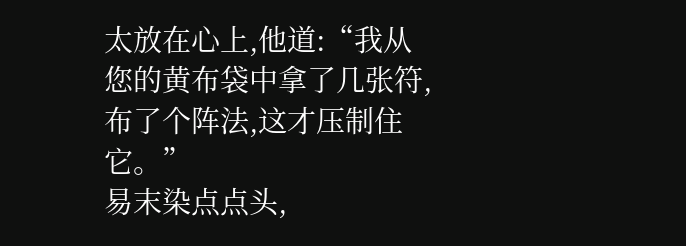太放在心上,他道:“我从您的黄布袋中拿了几张符,布了个阵法,这才压制住它。”
易末染点点头,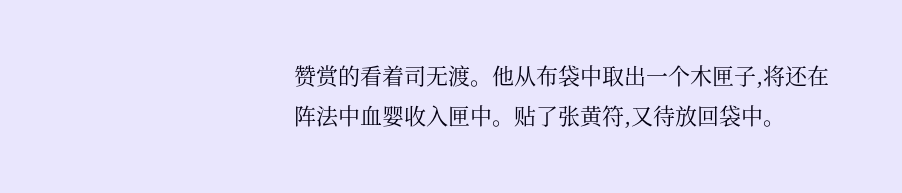赞赏的看着司无渡。他从布袋中取出一个木匣子,将还在阵法中血婴收入匣中。贴了张黄符,又待放回袋中。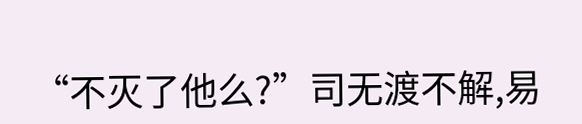“不灭了他么?”司无渡不解,易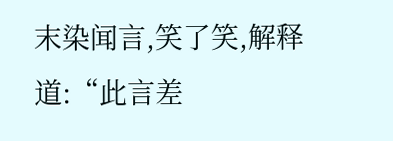末染闻言,笑了笑,解释道:“此言差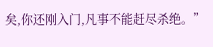矣,你还刚入门,凡事不能赶尽杀绝。”